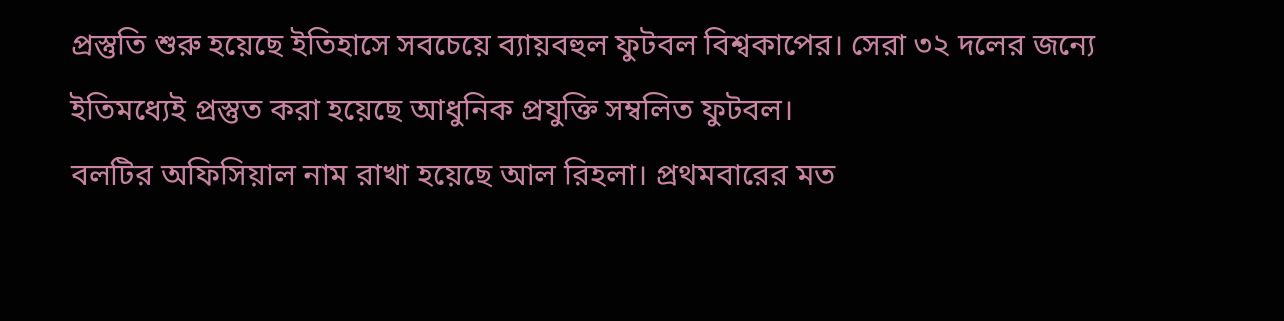প্রস্তুতি শুরু হয়েছে ইতিহাসে সবচেয়ে ব্যায়বহুল ফুটবল বিশ্বকাপের। সেরা ৩২ দলের জন্যে ইতিমধ্যেই প্রস্তুত করা হয়েছে আধুনিক প্রযুক্তি সম্বলিত ফুটবল।
বলটির অফিসিয়াল নাম রাখা হয়েছে আল রিহলা। প্রথমবারের মত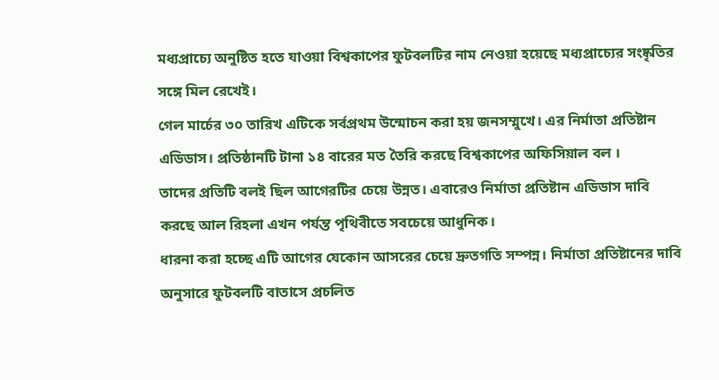মধ্যপ্রাচ্যে অনুষ্টিত হতে যাওয়া বিশ্বকাপের ফুটবলটির নাম নেওয়া হয়েছে মধ্যপ্রাচ্যের সংষ্কৃতির সঙ্গে মিল রেখেই।
গেল মার্চের ৩০ তারিখ এটিকে সর্বপ্রথম উন্মোচন করা হয় জনসম্মুখে। এর নির্মাতা প্রতিষ্টান এডিডাস। প্রতিষ্ঠানটি টানা ১৪ বারের মত তৈরি করছে বিশ্বকাপের অফিসিয়াল বল ।
তাদের প্রতিটি বলই ছিল আগেরটির চেয়ে উন্নত। এবারেও নির্মাতা প্রতিষ্টান এডিডাস দাবি করছে আল রিহলা এখন পর্যন্ত পৃথিবীতে সবচেয়ে আধুনিক।
ধারনা করা হচ্ছে এটি আগের যেকোন আসরের চেয়ে দ্রুতগতি সম্পন্ন। নির্মাতা প্রতিষ্টানের দাবি অনুসারে ফুটবলটি বাতাসে প্রচলিত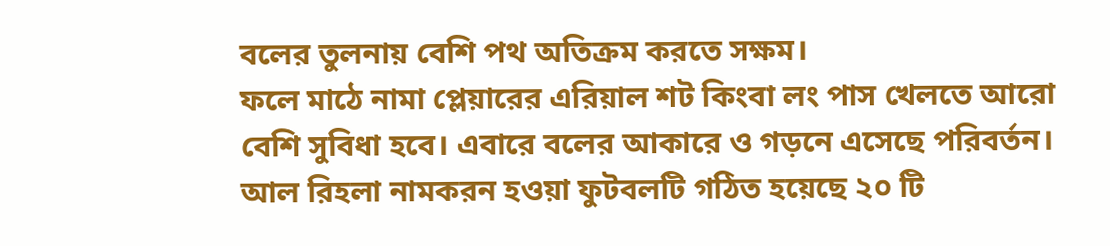বলের তুলনায় বেশি পথ অতিক্রম করতে সক্ষম।
ফলে মাঠে নামা প্লেয়ারের এরিয়াল শট কিংবা লং পাস খেলতে আরো বেশি সুবিধা হবে। এবারে বলের আকারে ও গড়নে এসেছে পরিবর্তন।
আল রিহলা নামকরন হওয়া ফুটবলটি গঠিত হয়েছে ২০ টি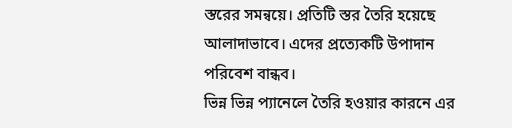স্তরের সমন্বয়ে। প্রতিটি স্তর তৈরি হয়েছে আলাদাভাবে। এদের প্রত্যেকটি উপাদান পরিবেশ বান্ধব।
ভিন্ন ভিন্ন প্যানেলে তৈরি হওয়ার কারনে এর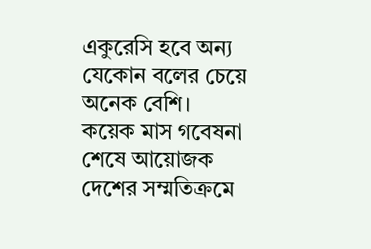একুরেসি হবে অন্য যেকোন বলের চেয়ে অনেক বেশি। কয়েক মাস গবেষনা শেষে আয়োজক দেশের সম্মতিক্রমে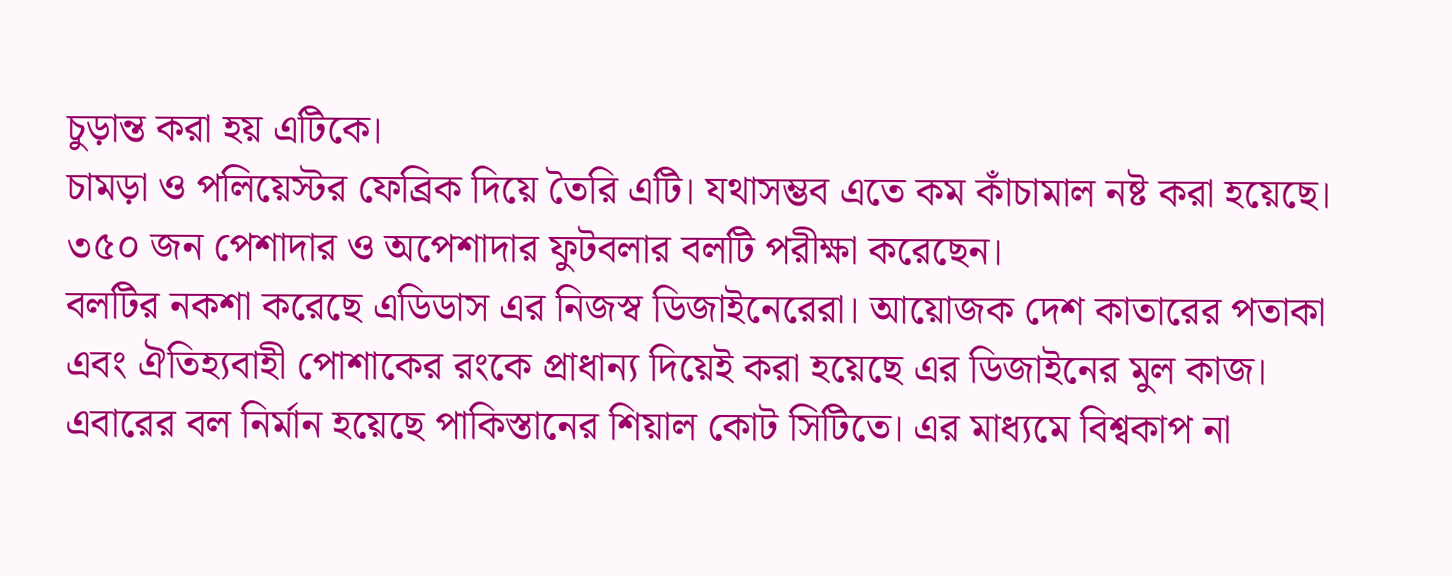চুড়ান্ত করা হয় এটিকে।
চামড়া ও পলিয়েস্টর ফেব্রিক দিয়ে তৈরি এটি। যথাসম্ভব এতে কম কাঁচামাল নষ্ট করা হয়েছে।
৩৫০ জন পেশাদার ও অপেশাদার ফুটবলার বলটি পরীক্ষা করেছেন।
বলটির নকশা করেছে এডিডাস এর নিজস্ব ডিজাইনেরেরা। আয়োজক দেশ কাতারের পতাকা এবং ঐতিহ্যবাহী পোশাকের রংকে প্রাধান্য দিয়েই করা হয়েছে এর ডিজাইনের মুল কাজ।
এবারের বল নির্মান হয়েছে পাকিস্তানের শিয়াল কোট সিটিতে। এর মাধ্যমে বিশ্বকাপ না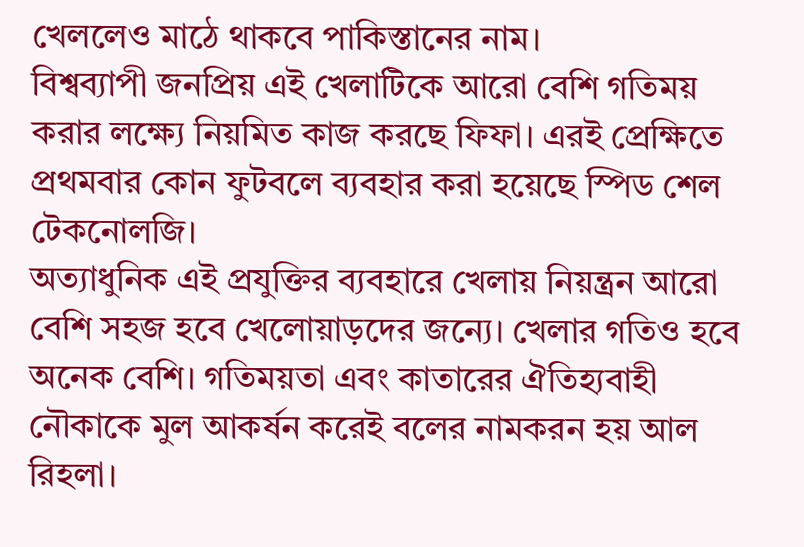খেললেও মাঠে থাকবে পাকিস্তানের নাম।
বিশ্বব্যাপী জনপ্রিয় এই খেলাটিকে আরো বেশি গতিময় করার লক্ষ্যে নিয়মিত কাজ করছে ফিফা। এরই প্রেক্ষিতে প্রথমবার কোন ফুটবলে ব্যবহার করা হয়েছে স্পিড শেল টেকনোলজি।
অত্যাধুনিক এই প্রযুক্তির ব্যবহারে খেলায় নিয়ন্ত্রন আরো বেশি সহজ হবে খেলোয়াড়দের জন্যে। খেলার গতিও হবে অনেক বেশি। গতিময়তা এবং কাতারের ঐতিহ্যবাহী নৌকাকে মুল আকর্ষন করেই বলের নামকরন হয় আল রিহলা।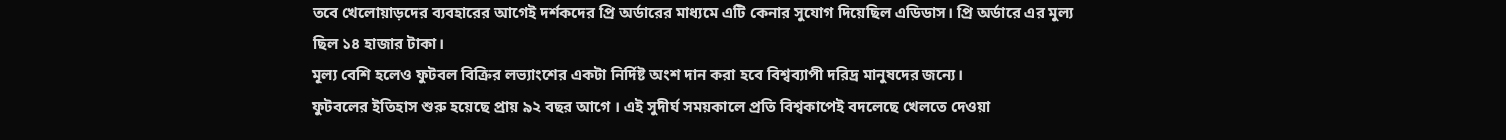তবে খেলোয়াড়দের ব্যবহারের আগেই দর্শকদের প্রি অর্ডারের মাধ্যমে এটি কেনার সুযোগ দিয়েছিল এডিডাস। প্রি অর্ডারে এর মুল্য ছিল ১৪ হাজার টাকা।
মূল্য বেশি হলেও ফুটবল বিক্রির লভ্যাংশের একটা নির্দিষ্ট অংশ দান করা হবে বিশ্বব্যাপী দরিদ্র মানুষদের জন্যে।
ফুটবলের ইতিহাস শুরু হয়েছে প্রায় ৯২ বছর আগে । এই সুদীর্ঘ সময়কালে প্রতি বিশ্বকাপেই বদলেছে খেলতে দেওয়া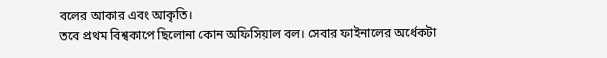বলের আকার এবং আকৃতি।
তবে প্রথম বিশ্বকাপে ছিলোনা কোন অফিসিয়াল বল। সেবার ফাইনালের অর্ধেকটা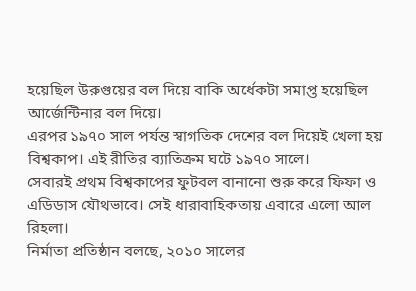হয়েছিল উরুগুয়ের বল দিয়ে বাকি অর্ধেকটা সমাপ্ত হয়েছিল আর্জেন্টিনার বল দিয়ে।
এরপর ১৯৭০ সাল পর্যন্ত স্বাগতিক দেশের বল দিয়েই খেলা হয় বিশ্বকাপ। এই রীতির ব্যাতিক্রম ঘটে ১৯৭০ সালে।
সেবারই প্রথম বিশ্বকাপের ফুটবল বানানো শুরু করে ফিফা ও এডিডাস যৌথভাবে। সেই ধারাবাহিকতায় এবারে এলো আল রিহলা।
নির্মাতা প্রতিষ্ঠান বলছে, ২০১০ সালের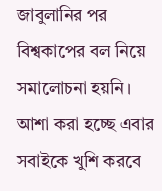জাবুলানির পর বিশ্বকাপের বল নিয়ে সমালোচনা হয়নি। আশা করা হচ্ছে এবার সবাইকে খুশি করবে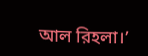আল রিহলা।’